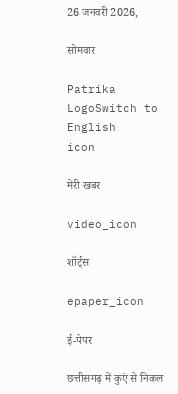26 जनवरी 2026,

सोमवार

Patrika LogoSwitch to English
icon

मेरी खबर

video_icon

शॉर्ट्स

epaper_icon

ई-पेपर

छत्तीसगढ़ में कुएं से निकल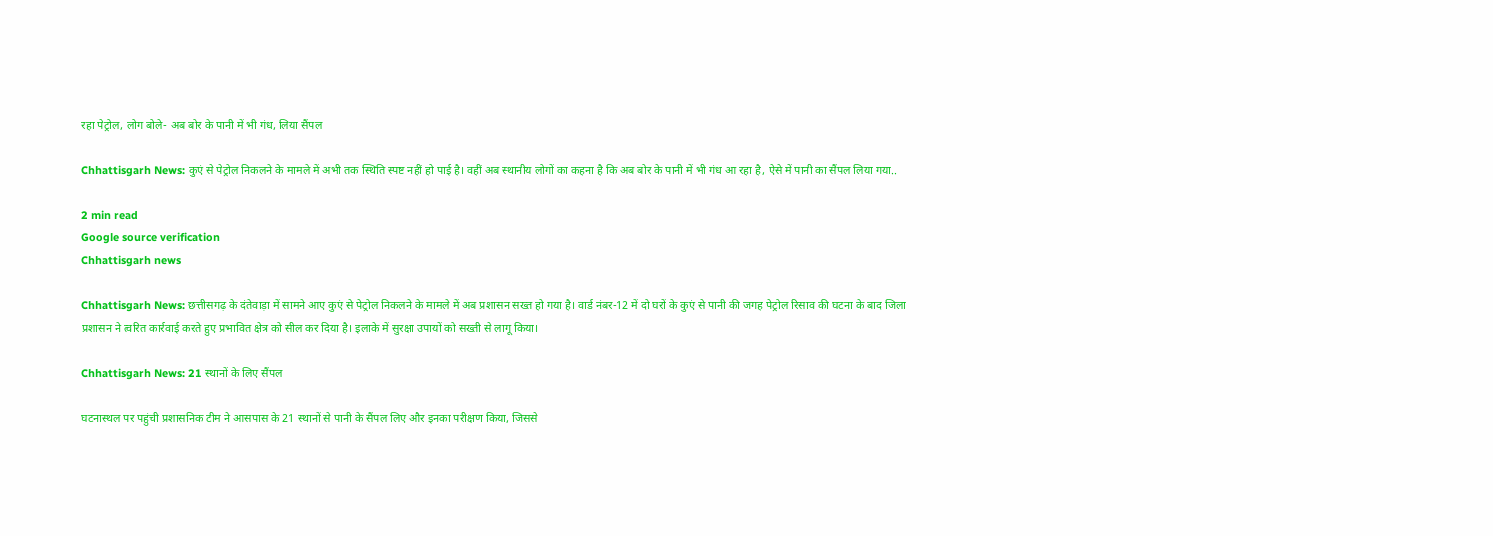रहा पेट्रोल, लोग बोले- अब बोर के पानी में भी गंध, लिया सैंपल

Chhattisgarh News: कुएं से पेट्रोल निकलने के मामले में अभी तक स्थिति स्पष्ट नहीं हो पाई है। वहीं अब स्थानीय लोगों का कहना है कि अब बोर के पानी में भी गंध आ रहा है, ऐसे में पानी का सैंपल लिया गया..

2 min read
Google source verification
Chhattisgarh news

Chhattisgarh News: छत्तीसगढ़ के दंतेवाड़ा में सामने आए कुएं से पेट्रोल निकलने के मामले में अब प्रशासन सख्त हो गया है। वार्ड नंबर-12 में दो घरों के कुएं से पानी की जगह पेट्रोल रिसाव की घटना के बाद जिला प्रशासन ने त्वरित कार्रवाई करते हुए प्रभावित क्षेत्र को सील कर दिया है। इलाके में सुरक्षा उपायों को सख्ती से लागू किया।

Chhattisgarh News: 21 स्थानों के लिए सैंपल

घटनास्थल पर पहुंची प्रशासनिक टीम ने आसपास के 21 स्थानों से पानी के सैंपल लिए और इनका परीक्षण किया, जिससे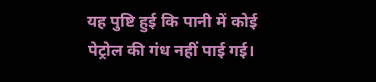यह पुष्टि हुई कि पानी में कोई पेट्रोल की गंध नहीं पाई गई।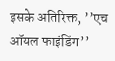इसके अतिरिक्त, ’’एच ऑयल फाइंडिंग’’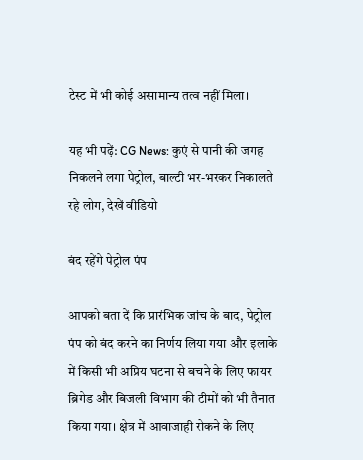टेस्ट में भी कोई असामान्य तत्व नहीं मिला।

यह भी पढ़ें: CG News: कुएं से पानी की जगह निकलने लगा पेट्रोल, बाल्टी भर-भरकर निकालते रहे लोग, देखें वीडियो

बंद रहेंगे पेट्रोल पंप

आपको बता दें कि प्रारंभिक जांच के बाद, पेट्रोल पंप को बंद करने का निर्णय लिया गया और इलाके में किसी भी अप्रिय घटना से बचने के लिए फायर ब्रिगेड और बिजली विभाग की टीमों को भी तैनात किया गया। क्षेत्र में आवाजाही रोकने के लिए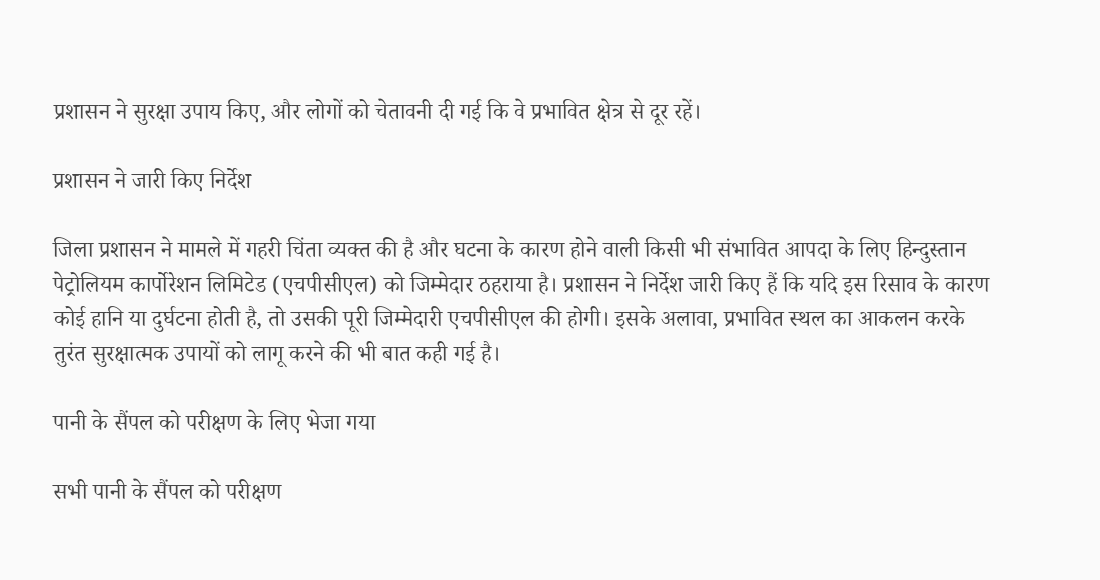प्रशासन ने सुरक्षा उपाय किए, और लोगों को चेतावनी दी गई कि वे प्रभावित क्षेत्र से दूर रहें।

प्रशासन ने जारी किए निर्देश

जिला प्रशासन ने मामले में गहरी चिंता व्यक्त की है और घटना के कारण होने वाली किसी भी संभावित आपदा के लिए हिन्दुस्तान पेट्रोलियम कार्पोरेशन लिमिटेड (एचपीसीएल) को जिम्मेदार ठहराया है। प्रशासन ने निर्देश जारी किए हैं कि यदि इस रिसाव के कारण कोई हानि या दुर्घटना होती है, तो उसकी पूरी जिम्मेदारी एचपीसीएल की होगी। इसके अलावा, प्रभावित स्थल का आकलन करके तुरंत सुरक्षात्मक उपायों को लागू करने की भी बात कही गई है।

पानी के सैंपल को परीक्षण के लिए भेजा गया

सभी पानी के सैंपल को परीक्षण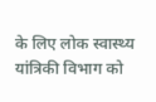के लिए लोक स्वास्थ्य यांत्रिकी विभाग को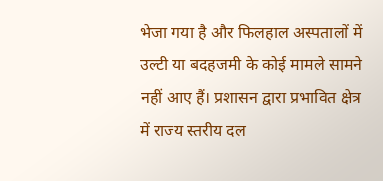भेजा गया है और फिलहाल अस्पतालों में उल्टी या बदहजमी के कोई मामले सामने नहीं आए हैं। प्रशासन द्वारा प्रभावित क्षेत्र में राज्य स्तरीय दल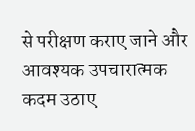से परीक्षण कराए जाने और आवश्यक उपचारात्मक कदम उठाए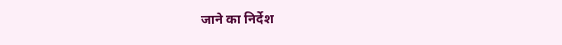जाने का निर्देश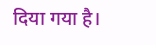दिया गया है।